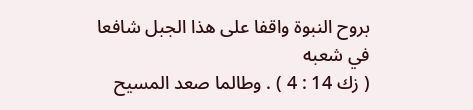بروح النبوة واقفا على هذا الجبل شافعا في شعبه
( زك 14 : 4 ) . وطالما صعد المسيح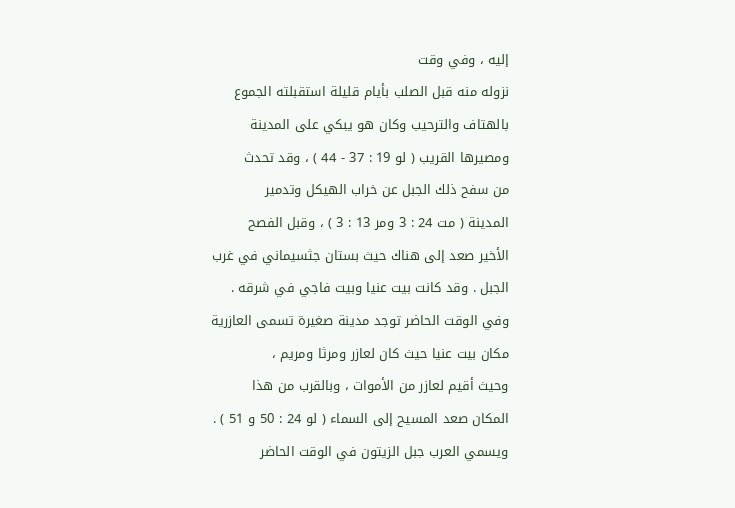إليه ، وفي وقت
نزوله منه قبل الصلب بأيام قليلة استقبلته الجموع
بالهتاف والترحيب وكان هو يبكي على المدينة
ومصيرها القريب ( لو 19 : 37 - 44 ) ، وقد تحدث
من سفح ذلك الجبل عن خراب الهيكل وتدمير
المدينة ( مت 24 : 3 ومر 13 : 3 ) ، وقبل الفصح
الأخير صعد إلى هناك حيث بستان جثسيماني في غرب
الجبل . وقد كانت بيت عنيا وبيت فاجي في شرقه .
وفي الوقت الحاضر توجد مدينة صغيرة تسمى العازرية
مكان بيت عنيا حيث كان لعازر ومرثا ومريم ،
وحيث أقيم لعازر من الأموات ، وبالقرب من هذا
المكان صعد المسيح إلى السماء ( لو 24 : 50 و 51 ) .
ويسمي العرب جبل الزيتون في الوقت الحاضر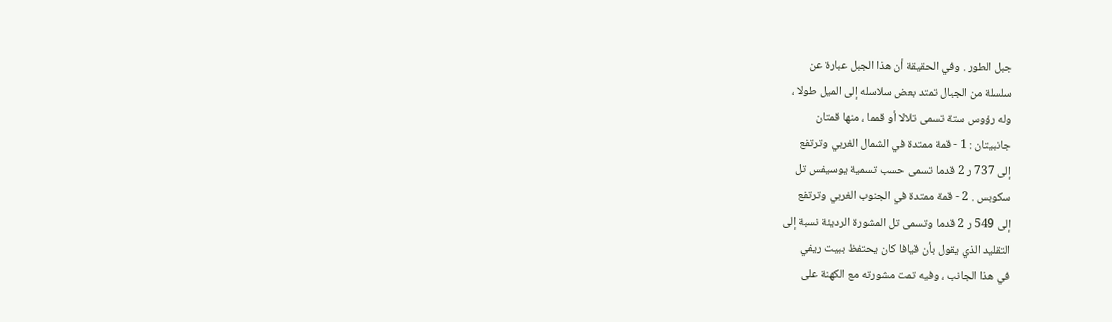جبل الطور . وفي الحقيقة أن هذا الجبل عبارة عن
سلسلة من الجبال تمتد بعض سلاسله إلى الميل طولا ،
وله رؤوس ستة تسمى تلالا أو قمما ، منها قمتان
جانبيتان : 1 - قمة ممتدة في الشمال الغربي وترتفع
إلى 737 ر 2 قدما تسمى حسب تسمية يوسيفس تل
سكوبس . 2 - قمة ممتدة في الجنوب الغربي وترتفع
إلى 549 ر 2 قدما وتسمى تل المشورة الرديئة نسبة إلى
التقليد الذي يقول بأن قيافا كان يحتفظ ببيت ريفي
في هذا الجانب ، وفيه تمت مشورته مع الكهنة على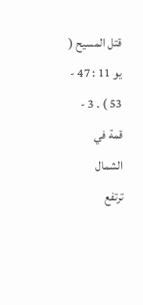قتل المسيح ( يو 11 : 47 - 53 ) . 3 - قمة في الشمال
ترتفع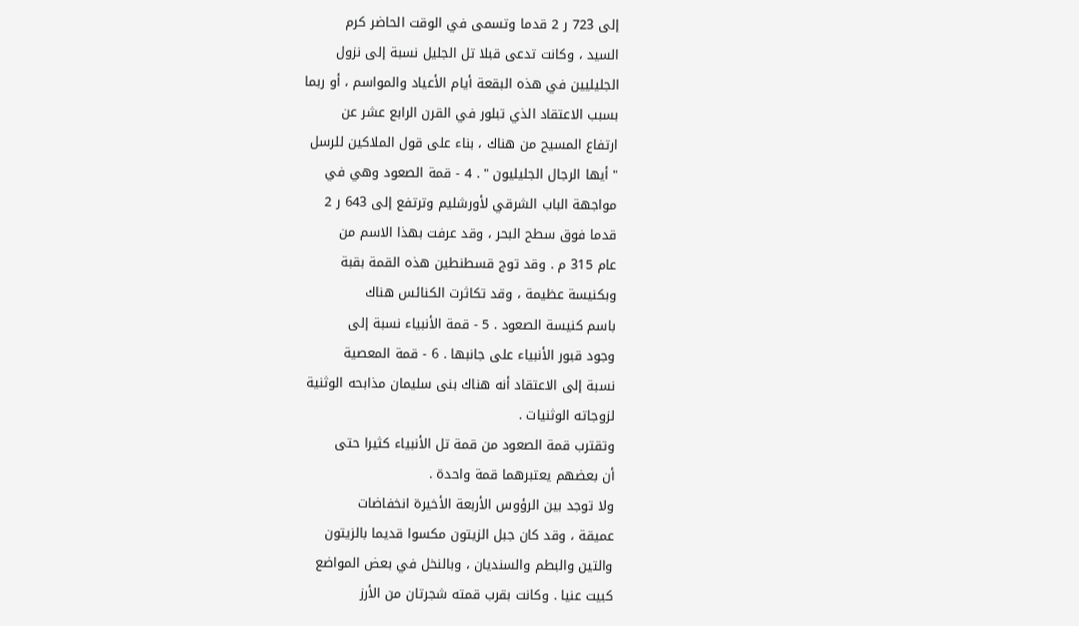إلى 723 ر 2 قدما وتسمى في الوقت الحاضر كرم
السيد ، وكانت تدعى قبلا تل الجليل نسبة إلى نزول
الجليليين في هذه البقعة أيام الأعياد والمواسم ، أو ربما
بسبب الاعتقاد الذي تبلور في القرن الرابع عشر عن
ارتفاع المسيح من هناك ، بناء على قول الملاكين للرسل
" أيها الرجال الجليليون " . 4 - قمة الصعود وهي في
مواجهة الباب الشرقي لأورشليم وترتفع إلى 643 ر 2
قدما فوق سطح البحر ، وقد عرفت بهذا الاسم من
عام 315 م . وقد توج قسطنطين هذه القمة بقبة
وبكنيسة عظيمة ، وقد تكاثرت الكنائس هناك
باسم كنيسة الصعود . 5 - قمة الأنبياء نسبة إلى
وجود قبور الأنبياء على جانبها . 6 - قمة المعصية
نسبة إلى الاعتقاد أنه هناك بنى سليمان مذابحه الوثنية
لزوجاته الوثنيات .
وتقترب قمة الصعود من قمة تل الأنبياء كثيرا حتى
أن بعضهم يعتبرهما قمة واحدة .
ولا توجد بين الرؤوس الأربعة الأخيرة انخفاضات
عميقة ، وقد كان جبل الزيتون مكسوا قديما بالزيتون
والتين والبطم والسنديان ، وبالنخل في بعض المواضع
كبيت عنيا . وكانت بقرب قمته شجرتان من الأرز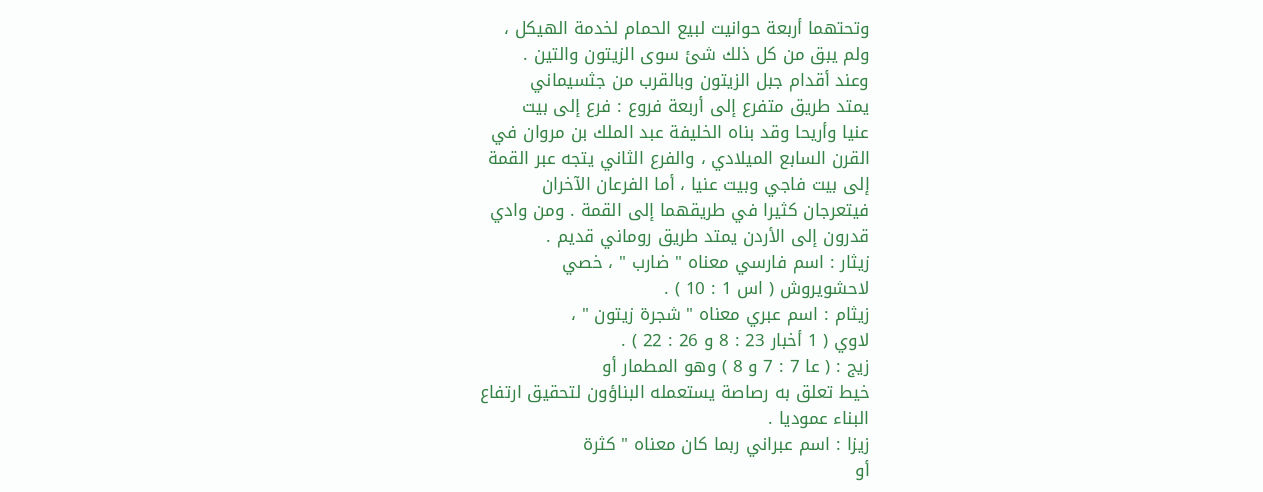وتحتهما أربعة حوانيت لبيع الحمام لخدمة الهيكل ،
ولم يبق من كل ذلك شئ سوى الزيتون والتين .
وعند أقدام جبل الزيتون وبالقرب من جثسيماني
يمتد طريق متفرع إلى أربعة فروع : فرع إلى بيت
عنيا وأريحا وقد بناه الخليفة عبد الملك بن مروان في
القرن السابع الميلادي ، والفرع الثاني يتجه عبر القمة
إلى بيت فاجي وبيت عنيا ، أما الفرعان الآخران
فيتعرجان كثيرا في طريقهما إلى القمة . ومن وادي
قدرون إلى الأردن يمتد طريق روماني قديم .
زيثار : اسم فارسي معناه " ضارب " ، خصي
لاحشويروش ( اس 1 : 10 ) .
زيثام : اسم عبري معناه " شجرة زيتون " ،
لاوي ( 1 أخبار 23 : 8 و 26 : 22 ) .
زيج : ( عا 7 : 7 و 8 ) وهو المطمار أو
خيط تعلق به رصاصة يستعمله البناؤون لتحقيق ارتفاع
البناء عموديا .
زيزا : اسم عبراني ربما كان معناه " كثرة
أو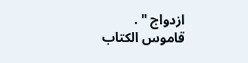ازدواج " .
قاموس الكتاب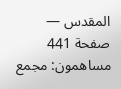المقدس — صفحة 441
مساهمون: مجمع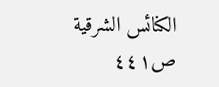الكنائس الشرقية
ص٤٤١